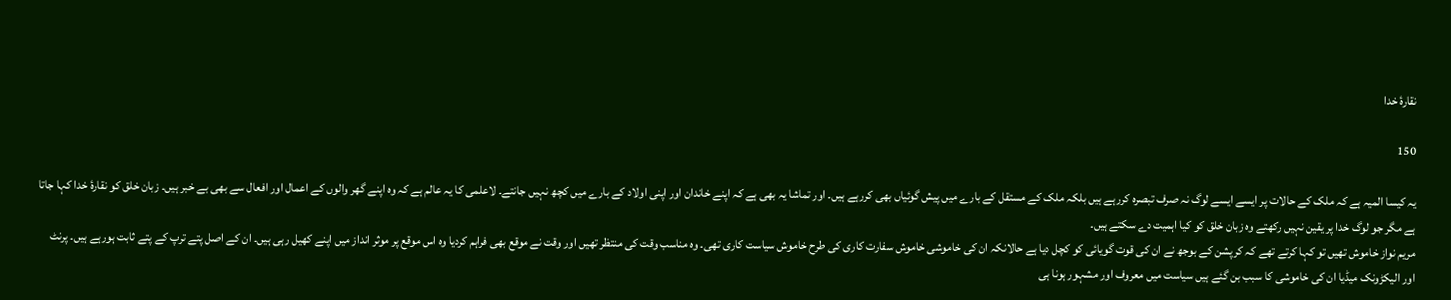نقارۂ خدا

150

یہ کیسا المیہ ہے کہ ملک کے حالات پر ایسے ایسے لوگ نہ صرف تبصرہ کررہے ہیں بلکہ ملک کے مستقل کے بارے میں پیش گوئیاں بھی کررہے ہیں۔ اور تماشا یہ بھی ہے کہ اپنے خاندان اور اپنی اولاد کے بارے میں کچھ نہیں جانتے۔ لاعلمی کا یہ عالم ہے کہ وہ اپنے گھر والوں کے اعمال اور افعال سے بھی بے خبر ہیں۔ زبان خلق کو نقارۂ خدا کہا جاتا ہے مگر جو لوگ خدا پر یقین نہیں رکھتے وہ زبان خلق کو کیا اہمیت دے سکتے ہیں۔
مریم نواز خاموش تھیں تو کہا کرتے تھے کہ کرپشن کے بوجھ نے ان کی قوت گویائی کو کچل دیا ہے حالانکہ ان کی خاموشی خاموش سفارت کاری کی طرح خاموش سیاست کاری تھی۔ وہ مناسب وقت کی منتظر تھیں اور وقت نے موقع بھی فراہم کردیا وہ اس موقع پر موثر انداز میں اپنے کھیل رہی ہیں۔ ان کے اصل پتے ترپ کے پتے ثابت ہورہے ہیں۔ پرنٹ اور الیکڑونک میڈیا ان کی خاموشی کا سبب بن گئے ہیں سیاست میں معروف اور مشہور ہونا ہی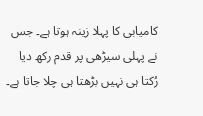کامیابی کا پہلا زینہ ہوتا ہے۔ جس نے پہلی سیڑھی پر قدم رکھ دیا رُکتا ہی نہیں بڑھتا ہی چلا جاتا ہے۔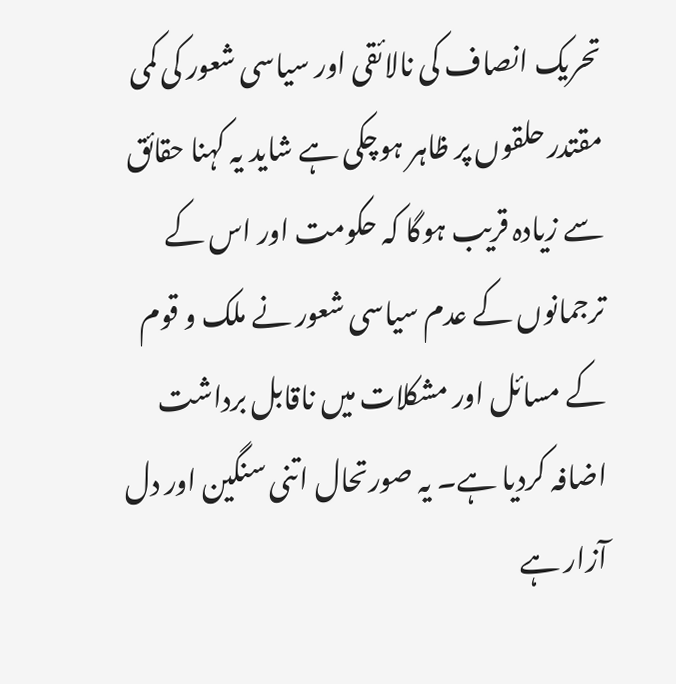تحریک انصاف کی نالائقی اور سیاسی شعور کی کمی مقتدر حلقوں پر ظاہر ہوچکی ہے شاید یہ کہنا حقائق سے زیادہ قریب ہوگا کہ حکومت اور اس کے ترجمانوں کے عدم سیاسی شعور نے ملک و قوم کے مسائل اور مشکلات میں ناقابل برداشت اضافہ کردیا ہے۔ یہ صورتحال اتنی سنگین اور دل آزار ہے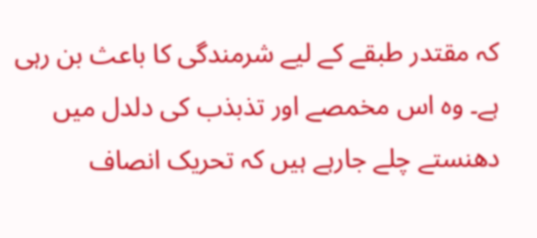کہ مقتدر طبقے کے لیے شرمندگی کا باعث بن رہی ہے۔ وہ اس مخمصے اور تذبذب کی دلدل میں دھنستے چلے جارہے ہیں کہ تحریک انصاف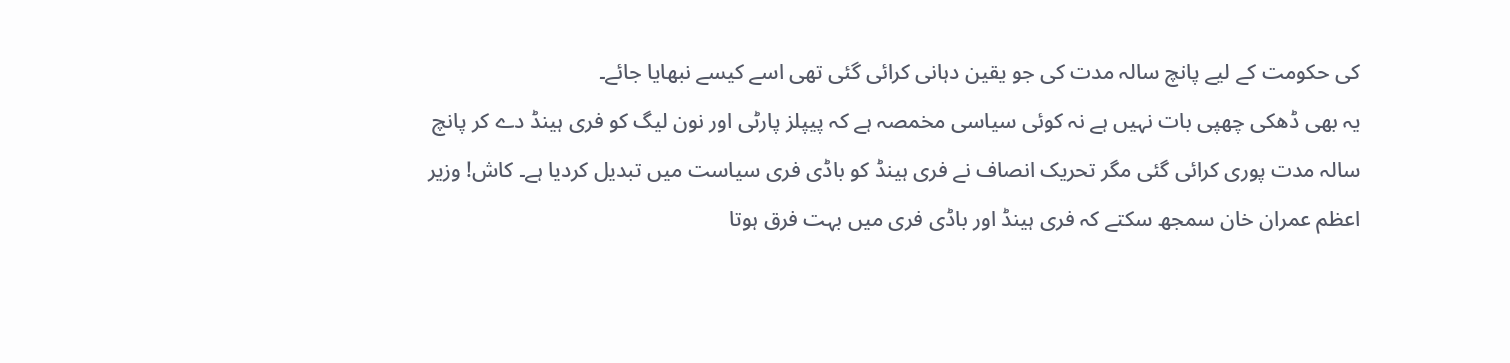کی حکومت کے لیے پانچ سالہ مدت کی جو یقین دہانی کرائی گئی تھی اسے کیسے نبھایا جائے۔
یہ بھی ڈھکی چھپی بات نہیں ہے نہ کوئی سیاسی مخمصہ ہے کہ پیپلز پارٹی اور نون لیگ کو فری ہینڈ دے کر پانچ سالہ مدت پوری کرائی گئی مگر تحریک انصاف نے فری ہینڈ کو باڈی فری سیاست میں تبدیل کردیا ہے۔ کاش! وزیر اعظم عمران خان سمجھ سکتے کہ فری ہینڈ اور باڈی فری میں بہت فرق ہوتا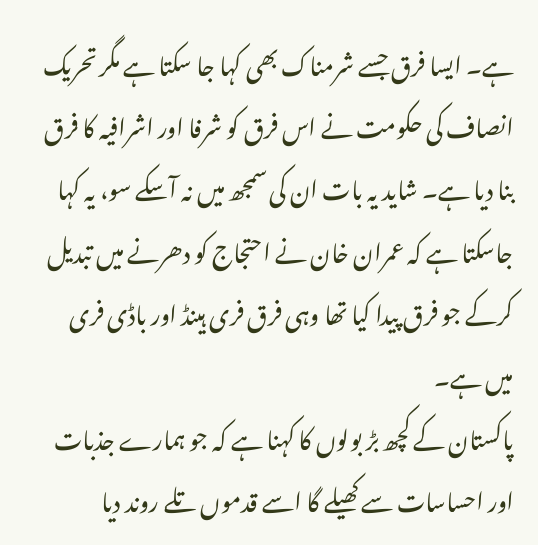ہے۔ ایسا فرق جسے شرمناک بھی کہا جا سکتا ہے مگر تحریک انصاف کی حکومت نے اس فرق کو شرفا اور اشرافیہ کا فرق بنا دیا ہے۔ شاید یہ بات ان کی سمجھ میں نہ آسکے سو، یہ کہا جاسکتا ہے کہ عمران خان نے احتجاج کو دھرنے میں تبدیل کرکے جو فرق پیدا کیا تھا وہی فرق فری ہینڈ اور باڈی فری میں ہے۔
پاکستان کے کچھ بڑ بولوں کا کہنا ہے کہ جو ہمارے جذبات اور احساسات سے کھیلے گا اسے قدموں تلے روند دیا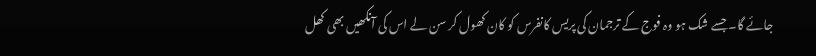جائے گا۔ جسے شک ہو وہ فوج کے ترجمان کی پریس کانفرس کو کان کھول کر سن لے اس کی آنکھیں بھی کھل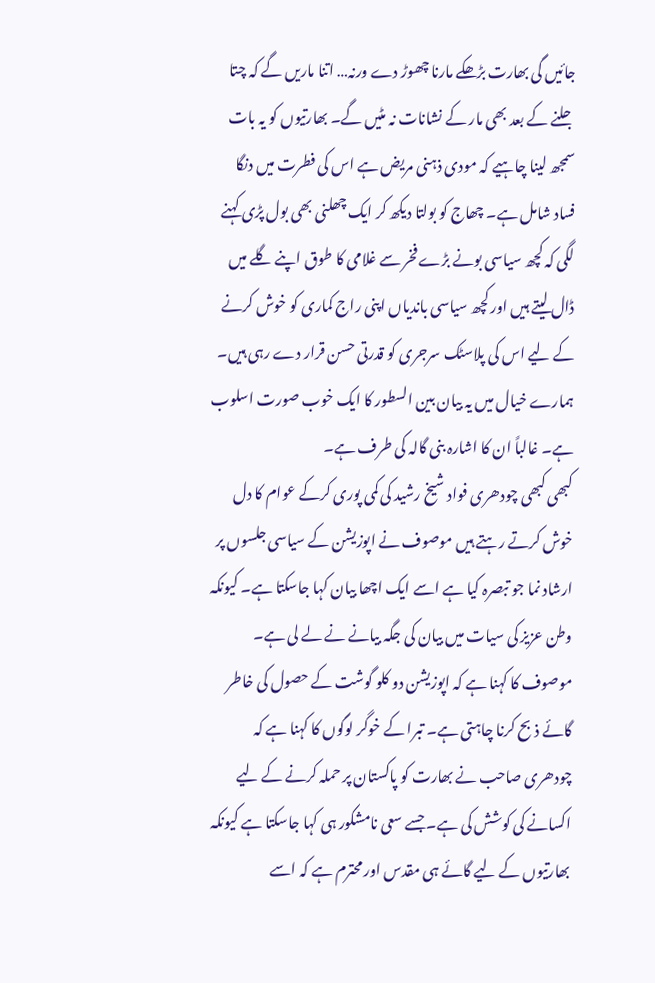جائیں گی بھارت بڑھکے مارنا چھوڑ دے ورنہ… اتنا ماریں گے کہ چتا جلنے کے بعد بھی مار کے نشانات نہ مٹیں گے۔ بھارتیوں کو یہ بات سمجھ لینا چاہیے کہ مودی ذہنی مریض ہے اس کی فطرت میں دنگا فساد شامل ہے۔ چھاج کو بولتا دیکھ کر ایک چھلنی بھی بول پڑی کہنے لگی کہ کچھ سیاسی بونے بڑے فخر سے غلامی کا طوق اپنے گلے میں ڈال لیتے ہیں اور کچھ سیاسی باندیاں اپنی راج کماری کو خوش کرنے کے لیے اس کی پلاسٹک سرجری کو قدرتی حسن قرار دے رہی ہیں۔ ہمارے خیال میں یہ بیان بین السطور کا ایک خوب صورت اسلوب ہے۔ غالباً ان کا اشارہ بنی گالہ کی طرف ہے۔
کبھی کبھی چودھری فواد شیخ رشید کی کمی پوری کرکے عوام کا دل خوش کرتے رہتے ہیں موصوف نے اپوزیشن کے سیاسی جلسوں پر ارشاد نما جو تبصرہ کیا ہے اسے ایک اچھا بیان کہا جاسکتا ہے۔ کیونکہ وطن عزیز کی سیات میں بیان کی جگہ بیانے نے لے لی ہے۔ موصوف کا کہنا ہے کہ اپوزیشن دو کلو گوشت کے حصول کی خاطر گائے ذبح کرنا چاہتی ہے۔ تبرا کے خوگر لوگوں کا کہنا ہے کہ چودھری صاحب نے بھارت کو پاکستان پر حملہ کرنے کے لیے اکسانے کی کوشش کی ہے۔ جسے سعی نامشکور ہی کہا جاسکتا ہے کیونکہ بھارتیوں کے لیے گائے ہی مقدس اور محترم ہے کہ اسے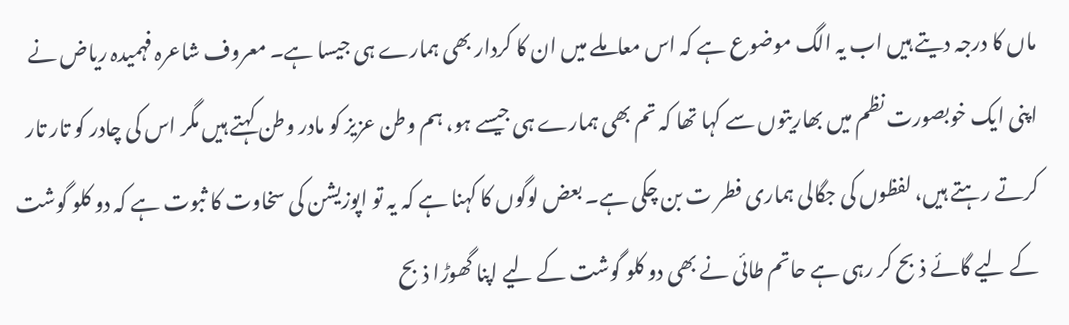ماں کا درجہ دیتے ہیں اب یہ الگ موضوع ہے کہ اس معاملے میں ان کا کردار بھی ہمارے ہی جیسا ہے۔ معروف شاعرہ فہمیدہ ریاض نے اپنی ایک خوبصورت نظم میں بھاریتوں سے کہا تھا کہ تم بھی ہمارے ہی جیسے ہو، ہم وطن عزیز کو مادر وطن کہتے ہیں مگر اس کی چادر کو تار تار کرتے رہتے ہیں، لفظوں کی جگالی ہماری فطر ت بن چکی ہے۔ بعض لوگوں کا کہنا ہے کہ یہ تو اپوزیشن کی سخاوت کا ثبوت ہے کہ دو کلو گوشت کے لیے گائے ذبح کر رہی ہے حاتم طائی نے بھی دو کلو گوشت کے لیے اپنا گھوڑا ذبح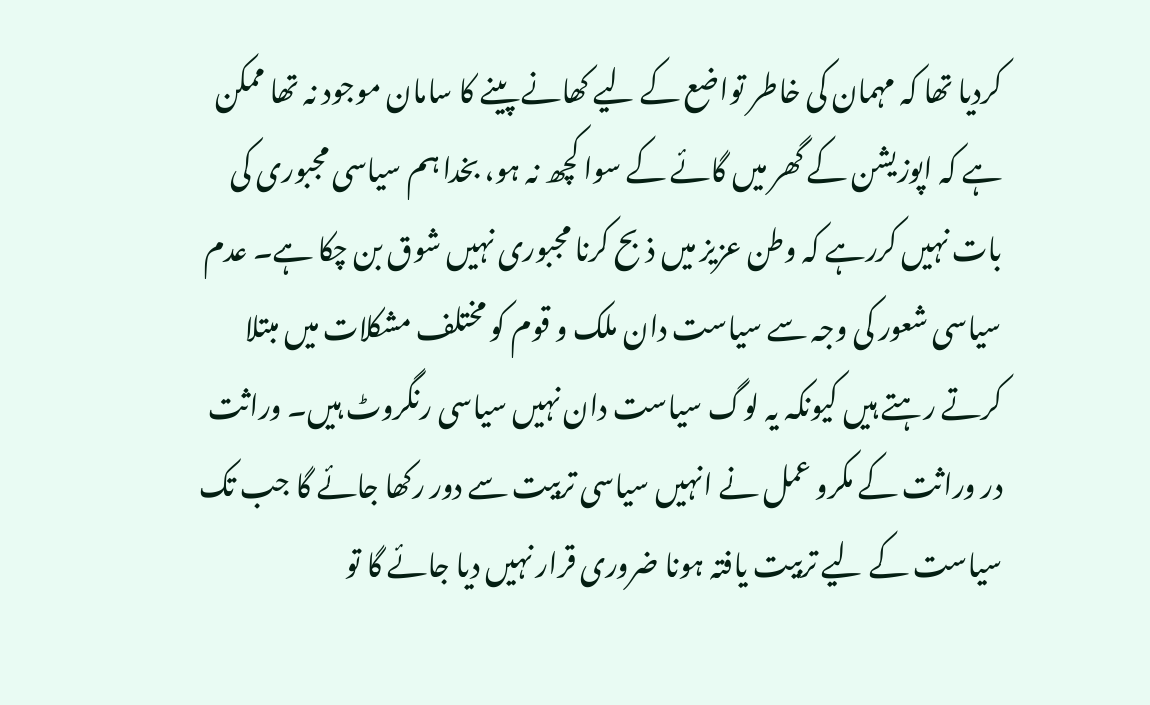کردیا تھا کہ مہمان کی خاطر تواضع کے لیے کھانے پینے کا سامان موجود نہ تھا ممکن ہے کہ اپوزیشن کے گھر میں گائے کے سوا کچھ نہ ہو، بخدا ہم سیاسی مجبوری کی بات نہیں کررہے کہ وطن عزیز میں ذبح کرنا مجبوری نہیں شوق بن چکا ہے۔ عدم سیاسی شعور کی وجہ سے سیاست دان ملک و قوم کو مختلف مشکلات میں مبتلا کرتے رہتے ہیں کیونکہ یہ لوگ سیاست دان نہیں سیاسی رنگروٹ ہیں۔ وراثت در وراثت کے مکرو عمل نے انہیں سیاسی تربیت سے دور رکھا جائے گا جب تک سیاست کے لیے تربیت یافتہ ہونا ضروری قرار نہیں دیا جائے گا تو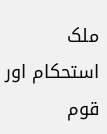ملک استحکام اور قوم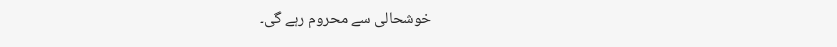خوشحالی سے محروم رہے گی۔